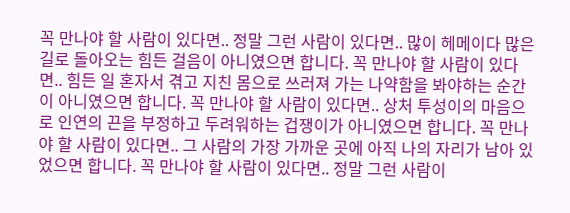꼭 만나야 할 사람이 있다면.. 정말 그런 사람이 있다면.. 많이 헤메이다 많은 길로 돌아오는 힘든 걸음이 아니였으면 합니다. 꼭 만나야 할 사람이 있다면.. 힘든 일 혼자서 겪고 지친 몸으로 쓰러져 가는 나약함을 봐야하는 순간이 아니였으면 합니다. 꼭 만나야 할 사람이 있다면.. 상처 투성이의 마음으로 인연의 끈을 부정하고 두려워하는 겁쟁이가 아니였으면 합니다. 꼭 만나야 할 사람이 있다면.. 그 사람의 가장 가까운 곳에 아직 나의 자리가 남아 있었으면 합니다. 꼭 만나야 할 사람이 있다면.. 정말 그런 사람이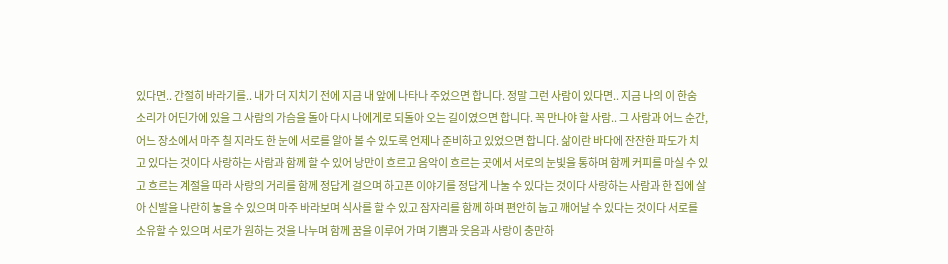있다면.. 간절히 바라기를.. 내가 더 지치기 전에 지금 내 앞에 나타나 주었으면 합니다. 정말 그런 사람이 있다면.. 지금 나의 이 한숨 소리가 어딘가에 있을 그 사람의 가슴을 돌아 다시 나에게로 되돌아 오는 길이였으면 합니다. 꼭 만나야 할 사람.. 그 사람과 어느 순간, 어느 장소에서 마주 칠 지라도 한 눈에 서로를 알아 볼 수 있도록 언제나 준비하고 있었으면 합니다. 삶이란 바다에 잔잔한 파도가 치고 있다는 것이다 사랑하는 사람과 함께 할 수 있어 낭만이 흐르고 음악이 흐르는 곳에서 서로의 눈빛을 통하며 함께 커피를 마실 수 있고 흐르는 계절을 따라 사랑의 거리를 함께 정답게 걸으며 하고픈 이야기를 정답게 나눌 수 있다는 것이다 사랑하는 사람과 한 집에 살아 신발을 나란히 놓을 수 있으며 마주 바라보며 식사를 할 수 있고 잠자리를 함께 하며 편안히 눕고 깨어날 수 있다는 것이다 서로를 소유할 수 있으며 서로가 원하는 것을 나누며 함께 꿈을 이루어 가며 기쁨과 웃음과 사랑이 충만하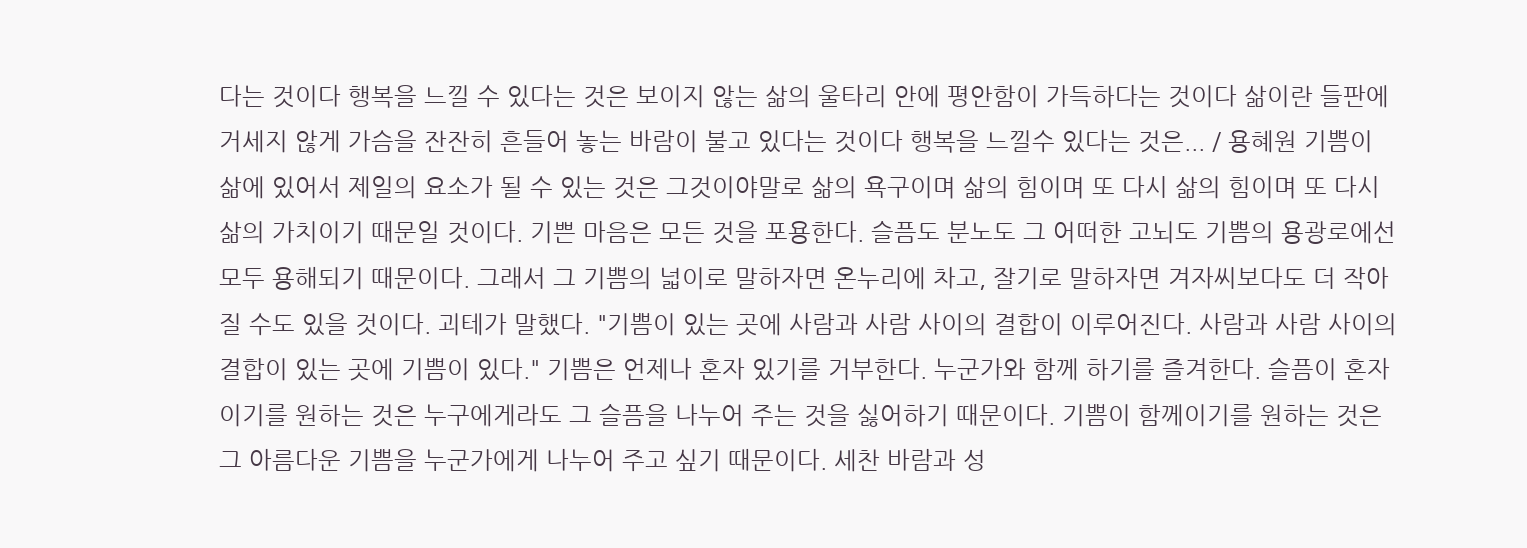다는 것이다 행복을 느낄 수 있다는 것은 보이지 않는 삶의 울타리 안에 평안함이 가득하다는 것이다 삶이란 들판에 거세지 않게 가슴을 잔잔히 흔들어 놓는 바람이 불고 있다는 것이다 행복을 느낄수 있다는 것은... / 용혜원 기쁨이 삶에 있어서 제일의 요소가 될 수 있는 것은 그것이야말로 삶의 욕구이며 삶의 힘이며 또 다시 삶의 힘이며 또 다시 삶의 가치이기 때문일 것이다. 기쁜 마음은 모든 것을 포용한다. 슬픔도 분노도 그 어떠한 고뇌도 기쁨의 용광로에선 모두 용해되기 때문이다. 그래서 그 기쁨의 넓이로 말하자면 온누리에 차고, 잘기로 말하자면 겨자씨보다도 더 작아질 수도 있을 것이다. 괴테가 말했다. "기쁨이 있는 곳에 사람과 사람 사이의 결합이 이루어진다. 사람과 사람 사이의 결합이 있는 곳에 기쁨이 있다." 기쁨은 언제나 혼자 있기를 거부한다. 누군가와 함께 하기를 즐겨한다. 슬픔이 혼자이기를 원하는 것은 누구에게라도 그 슬픔을 나누어 주는 것을 싫어하기 때문이다. 기쁨이 함께이기를 원하는 것은 그 아름다운 기쁨을 누군가에게 나누어 주고 싶기 때문이다. 세찬 바람과 성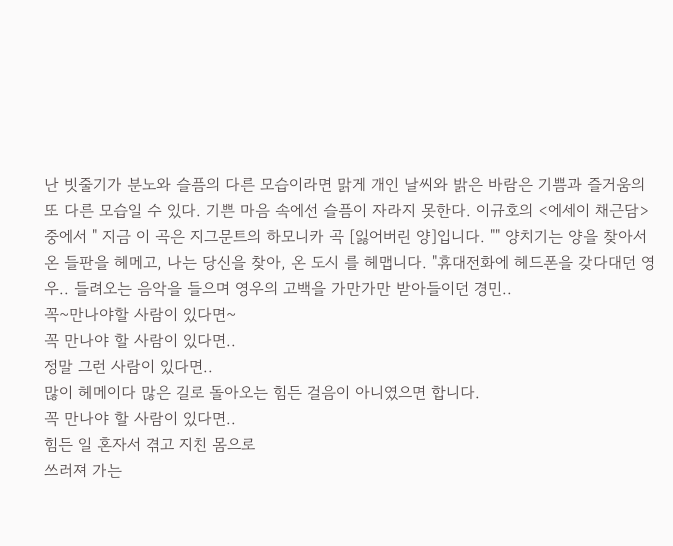난 빗줄기가 분노와 슬픔의 다른 모습이라면 맑게 개인 날씨와 밝은 바람은 기쁨과 즐거움의 또 다른 모습일 수 있다. 기쁜 마음 속에선 슬픔이 자라지 못한다. 이규호의 <에세이 채근담>중에서 " 지금 이 곡은 지그문트의 하모니카 곡 [잃어버린 양]입니다. "" 양치기는 양을 찾아서 온 들판을 헤메고, 나는 당신을 찾아, 온 도시 를 헤맵니다. "휴대전화에 헤드폰을 갖다대던 영우.. 들려오는 음악을 들으며 영우의 고백을 가만가만 받아들이던 경민..
꼭~만나야할 사람이 있다면~
꼭 만나야 할 사람이 있다면..
정말 그런 사람이 있다면..
많이 헤메이다 많은 길로 돌아오는 힘든 걸음이 아니였으면 합니다.
꼭 만나야 할 사람이 있다면..
힘든 일 혼자서 겪고 지친 몸으로
쓰러져 가는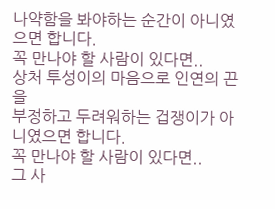나약함을 봐야하는 순간이 아니였으면 합니다.
꼭 만나야 할 사람이 있다면..
상처 투성이의 마음으로 인연의 끈을
부정하고 두려워하는 겁쟁이가 아니였으면 합니다.
꼭 만나야 할 사람이 있다면..
그 사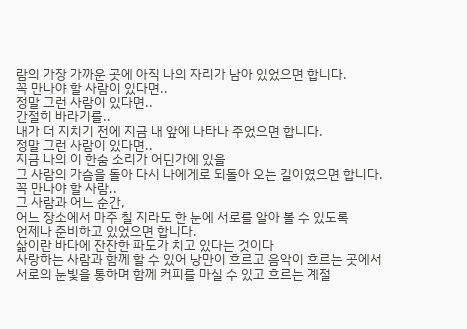람의 가장 가까운 곳에 아직 나의 자리가 남아 있었으면 합니다.
꼭 만나야 할 사람이 있다면..
정말 그런 사람이 있다면..
간절히 바라기를..
내가 더 지치기 전에 지금 내 앞에 나타나 주었으면 합니다.
정말 그런 사람이 있다면..
지금 나의 이 한숨 소리가 어딘가에 있을
그 사람의 가슴을 돌아 다시 나에게로 되돌아 오는 길이였으면 합니다.
꼭 만나야 할 사람..
그 사람과 어느 순간,
어느 장소에서 마주 칠 지라도 한 눈에 서로를 알아 볼 수 있도록
언제나 준비하고 있었으면 합니다.
삶이란 바다에 잔잔한 파도가 치고 있다는 것이다
사랑하는 사람과 함께 할 수 있어 낭만이 흐르고 음악이 흐르는 곳에서
서로의 눈빛을 통하며 함께 커피를 마실 수 있고 흐르는 계절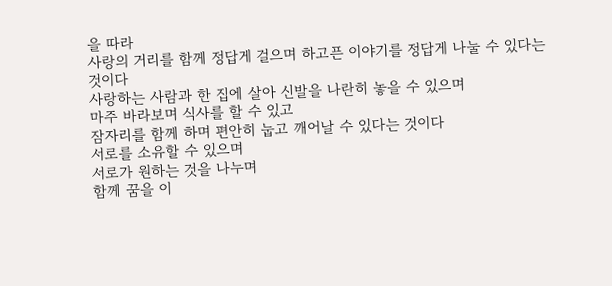을 따라
사랑의 거리를 함께 정답게 걸으며 하고픈 이야기를 정답게 나눌 수 있다는 것이다
사랑하는 사람과 한 집에 살아 신발을 나란히 놓을 수 있으며
마주 바라보며 식사를 할 수 있고
잠자리를 함께 하며 편안히 눕고 깨어날 수 있다는 것이다
서로를 소유할 수 있으며
서로가 원하는 것을 나누며
함께 꿈을 이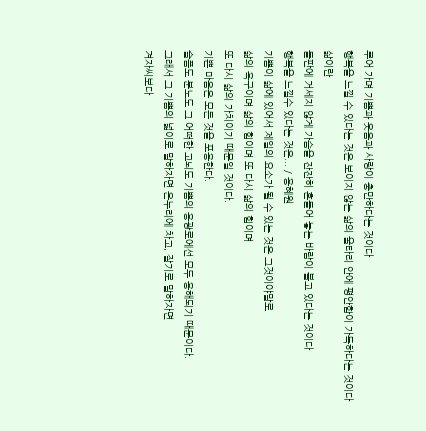루어 가며 기쁨과 웃음과 사랑이 충만하다는 것이다
행복을 느낄 수 있다는 것은 보이지 않는 삶의 울타리 안에 평안함이 가득하다는 것이다
삶이란
들판에 거세지 않게 가슴을 잔잔히 흔들어 놓는 바람이 불고 있다는 것이다
행복을 느낄수 있다는 것은... / 용혜원
기쁨이 삶에 있어서 제일의 요소가 될 수 있는 것은 그것이야말로
삶의 욕구이며 삶의 힘이며 또 다시 삶의 힘이며
또 다시 삶의 가치이기 때문일 것이다.
기쁜 마음은 모든 것을 포용한다.
슬픔도 분노도 그 어떠한 고뇌도 기쁨의 용광로에선 모두 용해되기 때문이다.
그래서 그 기쁨의 넓이로 말하자면 온누리에 차고, 잘기로 말하자면
겨자씨보다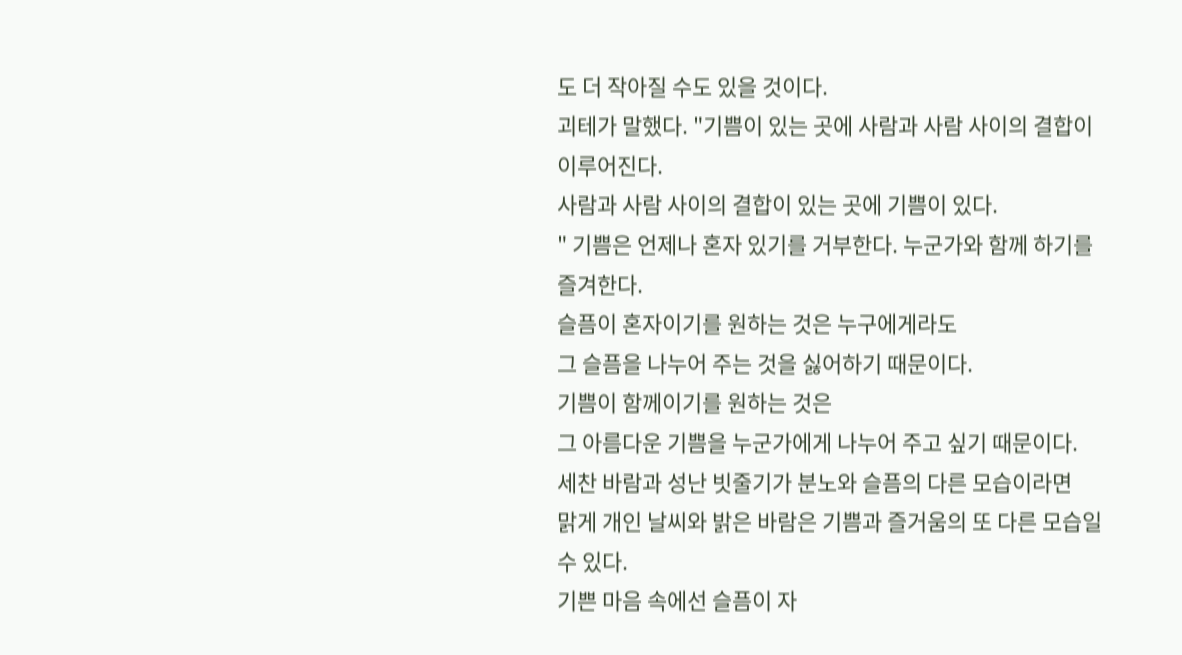도 더 작아질 수도 있을 것이다.
괴테가 말했다. "기쁨이 있는 곳에 사람과 사람 사이의 결합이 이루어진다.
사람과 사람 사이의 결합이 있는 곳에 기쁨이 있다.
" 기쁨은 언제나 혼자 있기를 거부한다. 누군가와 함께 하기를 즐겨한다.
슬픔이 혼자이기를 원하는 것은 누구에게라도
그 슬픔을 나누어 주는 것을 싫어하기 때문이다.
기쁨이 함께이기를 원하는 것은
그 아름다운 기쁨을 누군가에게 나누어 주고 싶기 때문이다.
세찬 바람과 성난 빗줄기가 분노와 슬픔의 다른 모습이라면
맑게 개인 날씨와 밝은 바람은 기쁨과 즐거움의 또 다른 모습일 수 있다.
기쁜 마음 속에선 슬픔이 자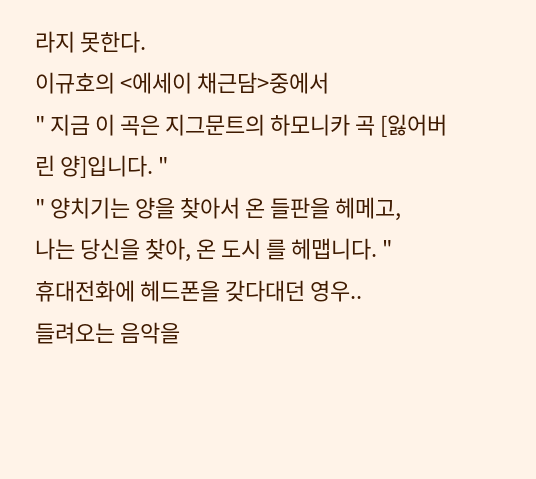라지 못한다.
이규호의 <에세이 채근담>중에서
" 지금 이 곡은 지그문트의 하모니카 곡 [잃어버린 양]입니다. "
" 양치기는 양을 찾아서 온 들판을 헤메고,
나는 당신을 찾아, 온 도시 를 헤맵니다. "
휴대전화에 헤드폰을 갖다대던 영우..
들려오는 음악을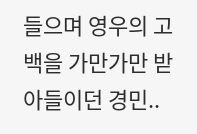들으며 영우의 고백을 가만가만 받아들이던 경민..